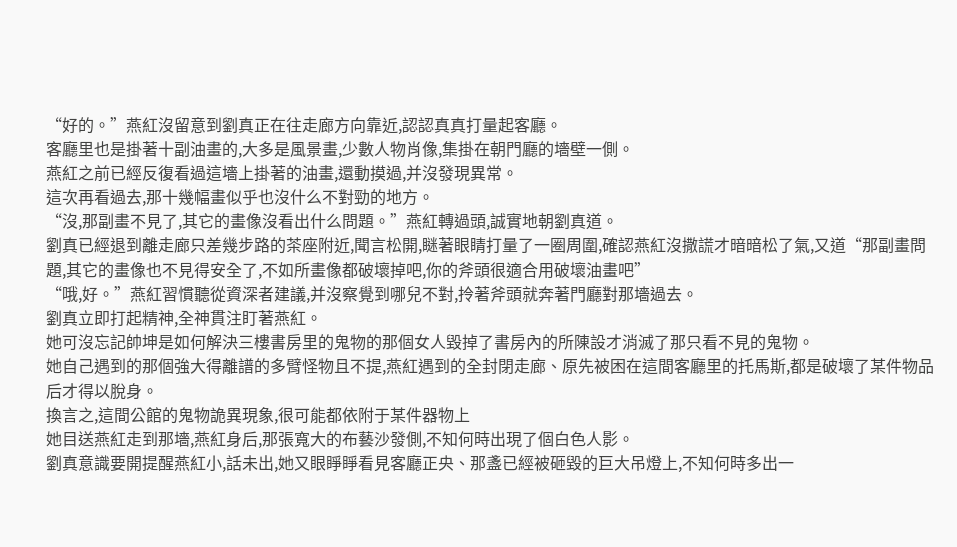“好的。”燕紅沒留意到劉真正在往走廊方向靠近,認認真真打量起客廳。
客廳里也是掛著十副油畫的,大多是風景畫,少數人物肖像,集掛在朝門廳的墻壁一側。
燕紅之前已經反復看過這墻上掛著的油畫,還動摸過,并沒發現異常。
這次再看過去,那十幾幅畫似乎也沒什么不對勁的地方。
“沒,那副畫不見了,其它的畫像沒看出什么問題。”燕紅轉過頭,誠實地朝劉真道。
劉真已經退到離走廊只差幾步路的茶座附近,聞言松開,瞇著眼睛打量了一圈周圍,確認燕紅沒撒謊才暗暗松了氣,又道“那副畫問題,其它的畫像也不見得安全了,不如所畫像都破壞掉吧,你的斧頭很適合用破壞油畫吧”
“哦,好。”燕紅習慣聽從資深者建議,并沒察覺到哪兒不對,拎著斧頭就奔著門廳對那墻過去。
劉真立即打起精神,全神貫注盯著燕紅。
她可沒忘記帥坤是如何解決三樓書房里的鬼物的那個女人毀掉了書房內的所陳設才消滅了那只看不見的鬼物。
她自己遇到的那個強大得離譜的多臂怪物且不提,燕紅遇到的全封閉走廊、原先被困在這間客廳里的托馬斯,都是破壞了某件物品后才得以脫身。
換言之,這間公館的鬼物詭異現象,很可能都依附于某件器物上
她目送燕紅走到那墻,燕紅身后,那張寬大的布藝沙發側,不知何時出現了個白色人影。
劉真意識要開提醒燕紅小,話未出,她又眼睜睜看見客廳正央、那盞已經被砸毀的巨大吊燈上,不知何時多出一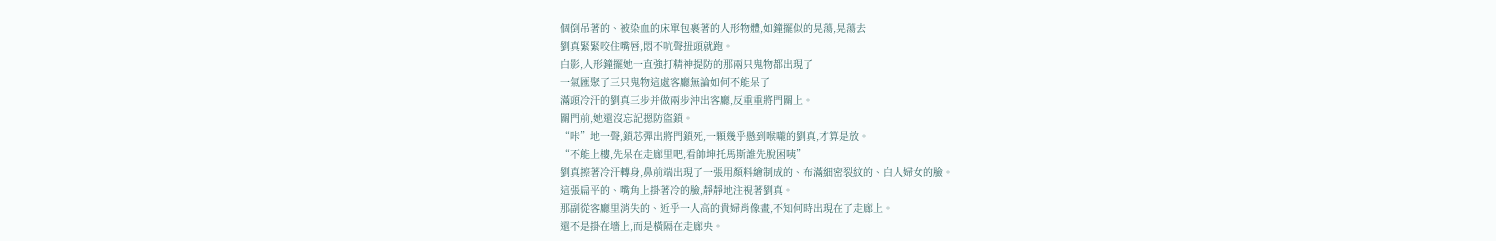個倒吊著的、被染血的床單包裹著的人形物體,如鐘擺似的晃蕩,晃蕩去
劉真緊緊咬住嘴唇,悶不吭聲扭頭就跑。
白影,人形鐘擺她一直強打精神提防的那兩只鬼物都出現了
一氣匯聚了三只鬼物這處客廳無論如何不能呆了
滿頭冷汗的劉真三步并做兩步沖出客廳,反重重將門關上。
關門前,她還沒忘記摁防盜鎖。
“咔”地一聲,鎖芯彈出將門鎖死,一顆幾乎懸到喉嚨的劉真,才算是放。
“不能上樓,先呆在走廊里吧,看帥坤托馬斯誰先脫困咦”
劉真擦著冷汗轉身,鼻前端出現了一張用顏料繪制成的、布滿細密裂紋的、白人婦女的臉。
這張扁平的、嘴角上掛著冷的臉,靜靜地注視著劉真。
那副從客廳里消失的、近乎一人高的貴婦肖像畫,不知何時出現在了走廊上。
還不是掛在墻上,而是橫隔在走廊央。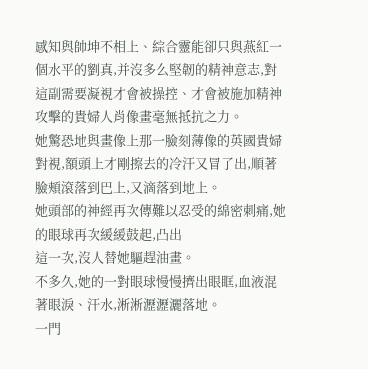感知與帥坤不相上、綜合靈能卻只與燕紅一個水平的劉真,并沒多么堅韌的精神意志,對這副需要凝視才會被操控、才會被施加精神攻擊的貴婦人肖像畫毫無抵抗之力。
她驚恐地與畫像上那一臉刻薄像的英國貴婦對視,額頭上才剛擦去的冷汗又冒了出,順著臉頰滾落到巴上,又滴落到地上。
她頭部的神經再次傳難以忍受的綿密刺痛,她的眼球再次緩緩鼓起,凸出
這一次,沒人替她驅趕油畫。
不多久,她的一對眼球慢慢擠出眼眶,血液混著眼淚、汗水,淅淅瀝瀝灑落地。
一門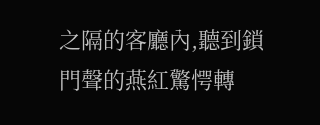之隔的客廳內,聽到鎖門聲的燕紅驚愕轉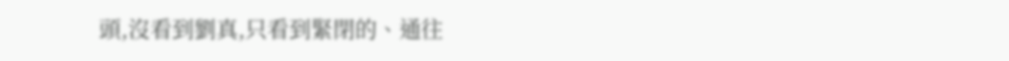頭,沒看到劉真,只看到緊閉的、通往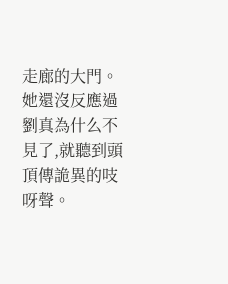走廊的大門。
她還沒反應過劉真為什么不見了,就聽到頭頂傳詭異的吱呀聲。